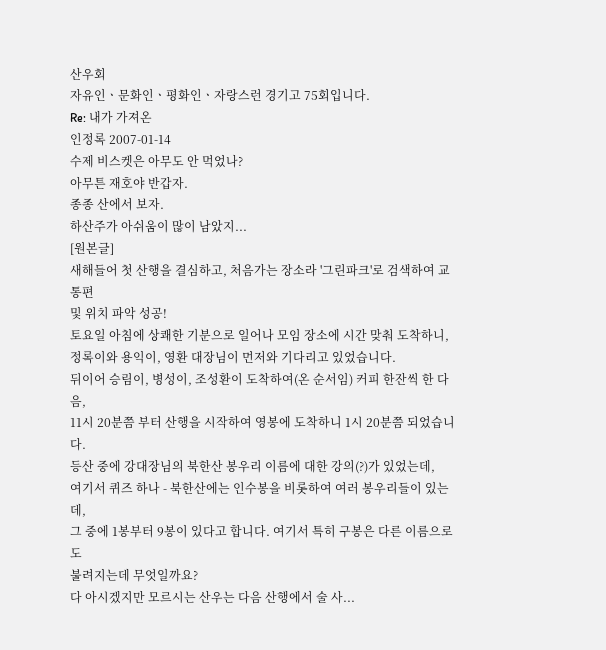산우회
자유인ㆍ문화인ㆍ평화인ㆍ자랑스런 경기고 75회입니다.
Re: 내가 가져온
인정록 2007-01-14
수제 비스켓은 아무도 안 먹었나?
아무튼 재호야 반갑자.
종종 산에서 보자.
하산주가 아쉬움이 많이 남았지...
[원본글]
새해들어 첫 산행을 결심하고, 처음가는 장소라 '그린파크'로 검색하여 교통편
및 위치 파악 성공!
토요일 아침에 상쾌한 기분으로 일어나 모임 장소에 시간 맞춰 도착하니,
정록이와 용익이, 영환 대장님이 먼저와 기다리고 있었습니다.
뒤이어 승림이, 병성이, 조성환이 도착하여(온 순서임) 커피 한잔씩 한 다음,
11시 20분쯤 부터 산행을 시작하여 영봉에 도착하니 1시 20분쯤 되었습니다.
등산 중에 강대장님의 북한산 봉우리 이름에 대한 강의(?)가 있었는데,
여기서 퀴즈 하나 - 북한산에는 인수봉을 비롯하여 여러 봉우리들이 있는데,
그 중에 1봉부터 9봉이 있다고 합니다. 여기서 특히 구봉은 다른 이름으로도
불려지는데 무엇일까요?
다 아시겠지만 모르시는 산우는 다음 산행에서 술 사...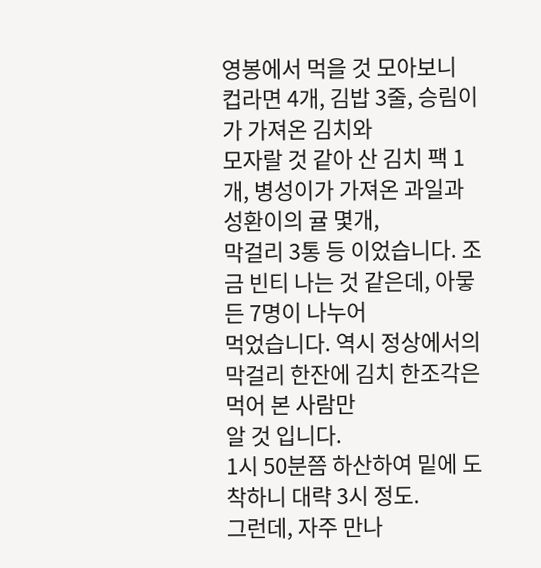영봉에서 먹을 것 모아보니 컵라면 4개, 김밥 3줄, 승림이가 가져온 김치와
모자랄 것 같아 산 김치 팩 1개, 병성이가 가져온 과일과 성환이의 귤 몇개,
막걸리 3통 등 이었습니다. 조금 빈티 나는 것 같은데, 아뭏든 7명이 나누어
먹었습니다. 역시 정상에서의 막걸리 한잔에 김치 한조각은 먹어 본 사람만
알 것 입니다.
1시 50분쯤 하산하여 밑에 도착하니 대략 3시 정도.
그런데, 자주 만나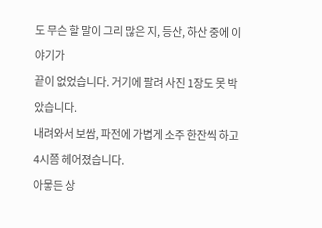도 무슨 할 말이 그리 많은 지, 등산, 하산 중에 이야기가
끝이 없었습니다. 거기에 팔려 사진 1장도 못 박았습니다.
내려와서 보쌈, 파전에 가볍게 소주 한잔씩 하고 4시쯤 헤어졌습니다.
아뭏든 상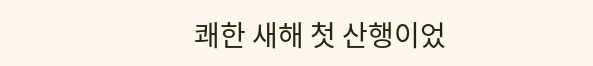쾌한 새해 첫 산행이었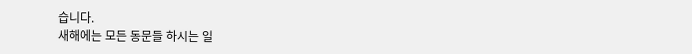습니다.
새해에는 모든 동문들 하시는 일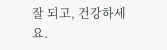잘 되고, 건강하세요.